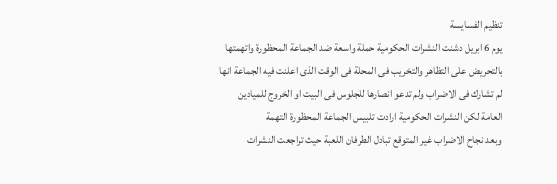تنظيم الفسايسة
يوم 6 ابريل دشنت النشرات الحكومية حملة واسعة ضد الجماعة المحظورة واتهمتها بالتحريض على التظاهر والتخريب فى المحلة فى الوقت الذى اعلنت فيه الجماعة انها لم تشارك فى الاضراب ولم تدعو انصارها للجلوس فى البيت او الخروج للميادين العامة لكن النشرات الحكومية ارادت تلبيس الجماعة المحظورة التهمة
وبعد نجاح الاضراب غير المتوقع تبادل الطرفان اللعبة حيث تراجعت النشرات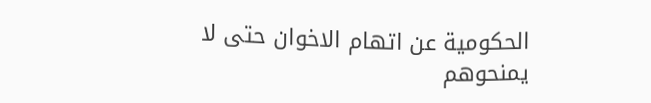الحكومية عن اتهام الاخوان حتى لا يمنحوهم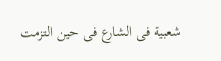شعبية فى الشارع فى حين التزمت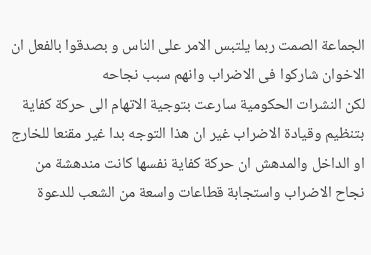الجماعة الصمت ربما يلتبس الامر على الناس و بصدقوا بالفعل ان الاخوان شاركوا فى الاضراب وانهم سبب نجاحه
لكن النشرات الحكومية سارعت بتوجية الاتهام الى حركة كفاية بتنظيم وقيادة الاضراب غير ان هذا التوجه بدا غير مقنعا للخارج او الداخل والمدهش ان حركة كفاية نفسها كانت مندهشة من نجاح الاضراب واستجابة قطاعات واسعة من الشعب للدعوة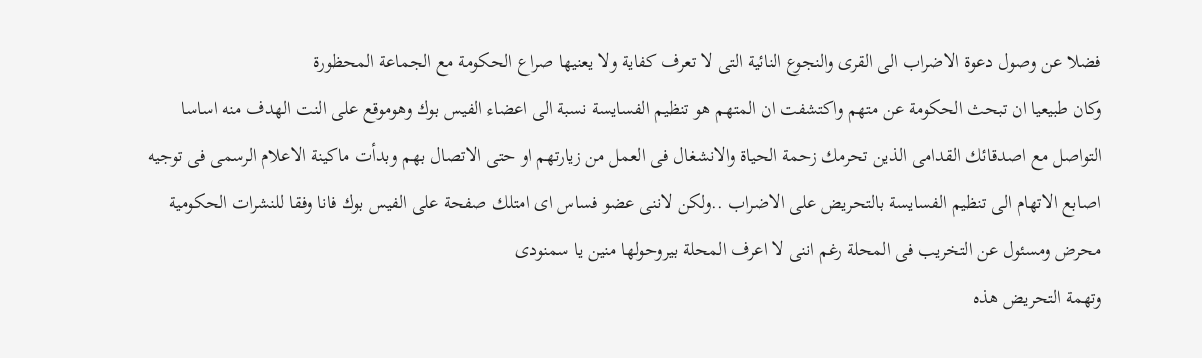فضلا عن وصول دعوة الاضراب الى القرى والنجوع النائية التى لا تعرف كفاية ولا يعنيها صراع الحكومة مع الجماعة المحظورة
وكان طبيعيا ان تبحث الحكومة عن متهم واكتشفت ان المتهم هو تنظيم الفسايسة نسبة الى اعضاء الفيس بوك وهوموقع على النت الهدف منه اساسا التواصل مع اصدقائك القدامى الذين تحرمك زحمة الحياة والانشغال فى العمل من زيارتهم او حتى الاتصال بهم وبدأت ماكينة الاعلام الرسمى فى توجيه اصابع الاتهام الى تنظيم الفسايسة بالتحريض على الاضراب ..ولكن لاننى عضو فساس اى امتلك صفحة على الفيس بوك فانا وفقا للنشرات الحكومية محرض ومسئول عن التخريب فى المحلة رغم اننى لا اعرف المحلة بيروحولها منين يا سمنودى
وتهمة التحريض هذه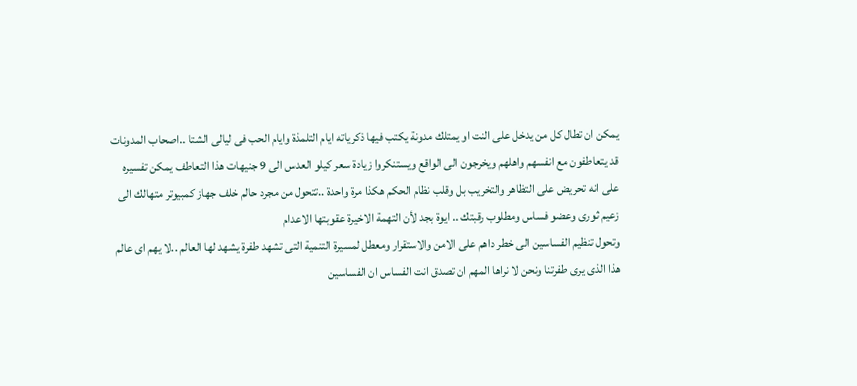يمكن ان تطال كل من يدخل على النت او يمتلك مدونة يكتب فيها ذكرياته ايام التلمذة وايام الحب فى ليالى الشتا ..اصحاب المدونات قد يتعاطفون مع انفسهم واهلهم ويخرجون الى الواقع ويستنكروا زيادة سعر كيلو العدس الى 9 جنيهات هذا التعاطف يمكن تفسيره على انه تحريض على التظاهر والتخريب بل وقلب نظام الحكم هكذا مرة واحدة ..تتحول من مجرد حالم خلف جهاز كمبيوتر متهالك الى زعيم ثورى وعضو فساس ومطلوب رقبتك .. ايوة بجد لأن التهمة الاخيرة عقوبتها الاعدام
وتحول تنظيم الفساسين الى خطر داهم على الامن والاستقرار ومعطل لمسيرة التنمية التى تشهد طفرة يشهد لها العالم ..لا يهم اى عالم هذا الذى يرى طفرتنا ونحن لا نراها المهم ان تصدق انت الفساس ان الفساسين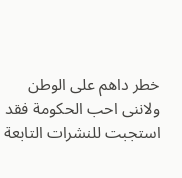خطر داهم على الوطن
ولاننى احب الحكومة فقد استجبت للنشرات التابعة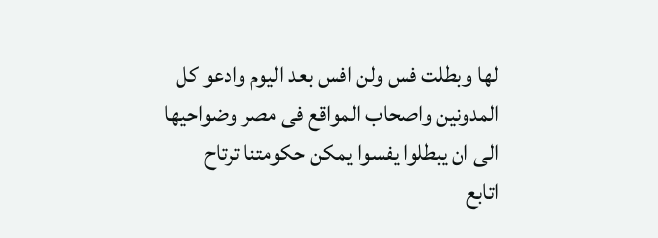لها وبطلت فس ولن افس بعد اليوم وادعو كل المدونين واصحاب المواقع فى مصر وضواحيها الى ان يبطلوا يفسوا يمكن حكومتنا ترتاح
اتابع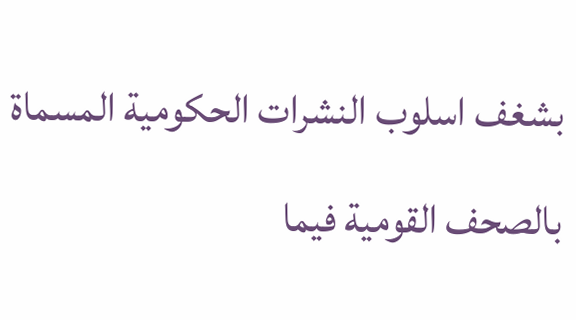بشغف اسلوب النشرات الحكومية المسماة بالصحف القومية فيما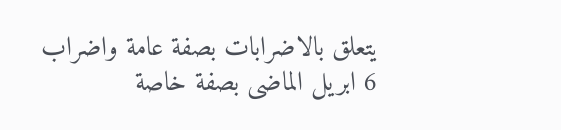يتعلق بالاضرابات بصفة عامة واضراب 6 ابريل الماضى بصفة خاصة